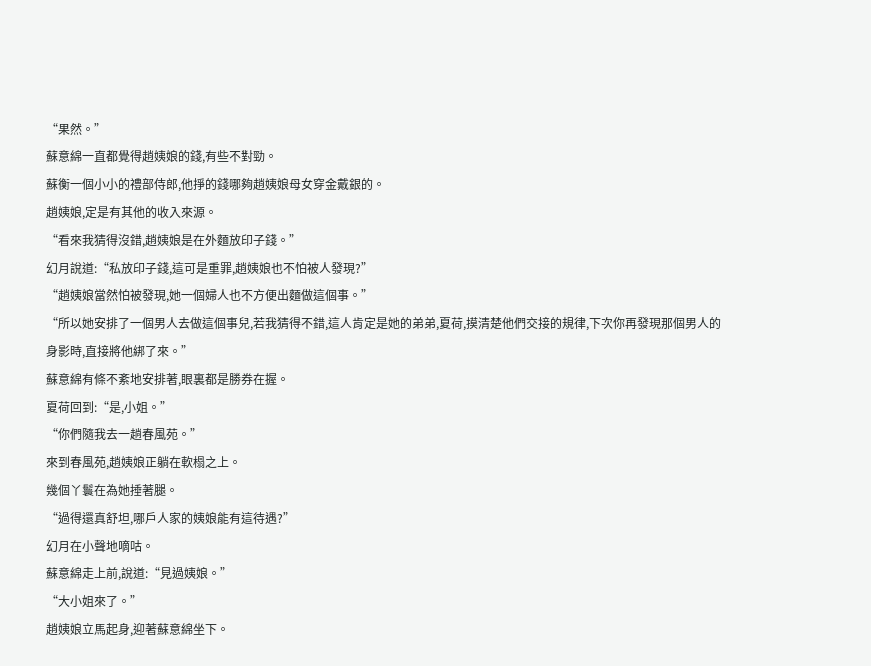“果然。”
蘇意綿一直都覺得趙姨娘的錢,有些不對勁。
蘇衡一個小小的禮部侍郎,他掙的錢哪夠趙姨娘母女穿金戴銀的。
趙姨娘,定是有其他的收入來源。
“看來我猜得沒錯,趙姨娘是在外麵放印子錢。”
幻月說道:“私放印子錢,這可是重罪,趙姨娘也不怕被人發現?”
“趙姨娘當然怕被發現,她一個婦人也不方便出麵做這個事。”
“所以她安排了一個男人去做這個事兒,若我猜得不錯,這人肯定是她的弟弟,夏荷,摸清楚他們交接的規律,下次你再發現那個男人的身影時,直接將他綁了來。”
蘇意綿有條不紊地安排著,眼裏都是勝券在握。
夏荷回到:“是,小姐。”
“你們隨我去一趟春風苑。”
來到春風苑,趙姨娘正躺在軟榻之上。
幾個丫鬟在為她捶著腿。
“過得還真舒坦,哪戶人家的姨娘能有這待遇?”
幻月在小聲地嘀咕。
蘇意綿走上前,說道:“見過姨娘。”
“大小姐來了。”
趙姨娘立馬起身,迎著蘇意綿坐下。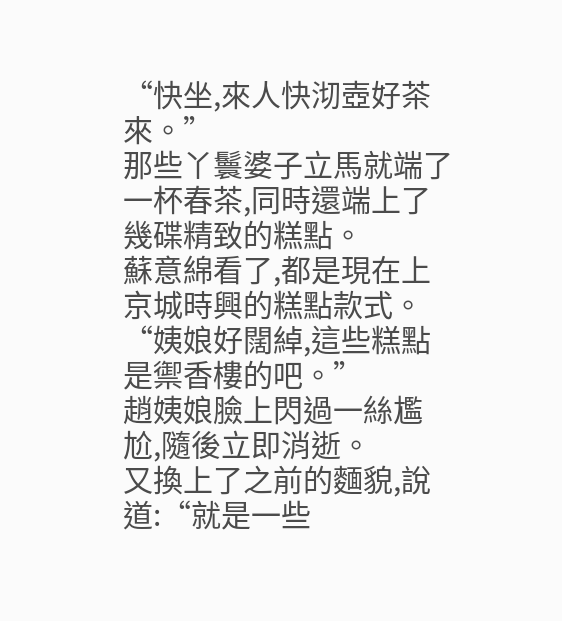“快坐,來人快沏壺好茶來。”
那些丫鬟婆子立馬就端了一杯春茶,同時還端上了幾碟精致的糕點。
蘇意綿看了,都是現在上京城時興的糕點款式。
“姨娘好闊綽,這些糕點是禦香樓的吧。”
趙姨娘臉上閃過一絲尷尬,隨後立即消逝。
又換上了之前的麵貌,說道:“就是一些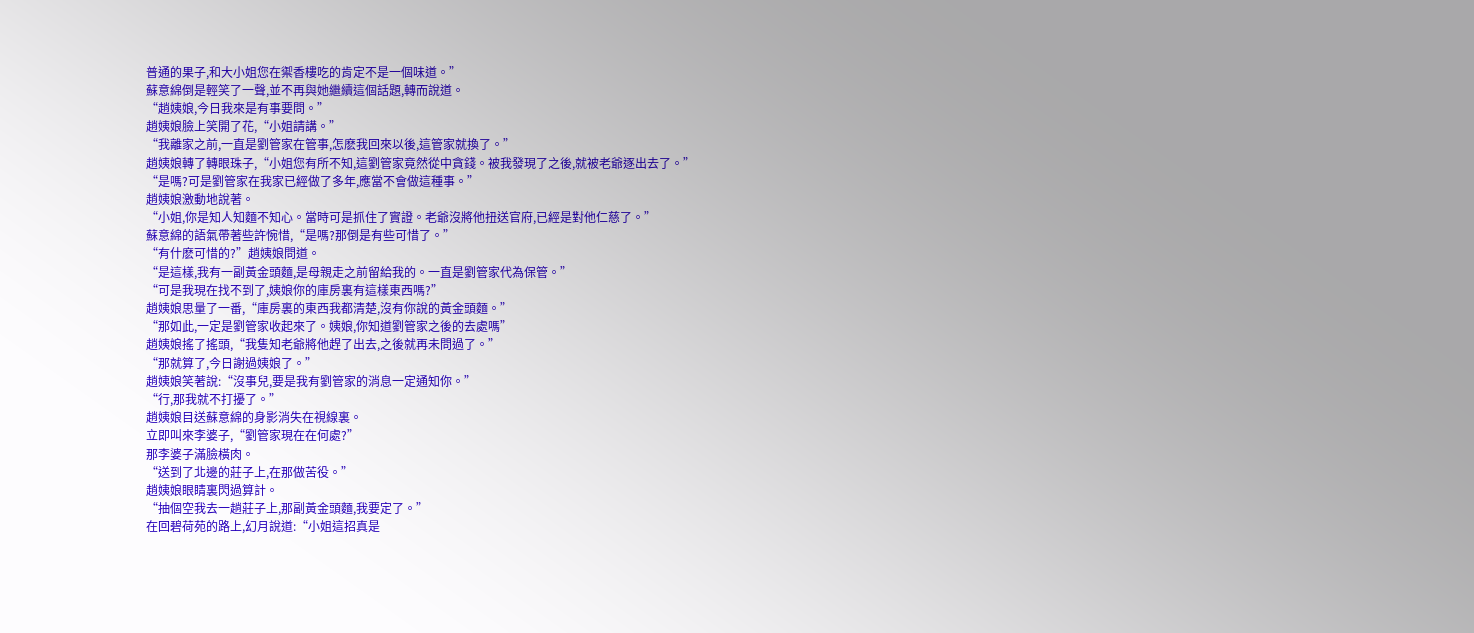普通的果子,和大小姐您在禦香樓吃的肯定不是一個味道。”
蘇意綿倒是輕笑了一聲,並不再與她繼續這個話題,轉而說道。
“趙姨娘,今日我來是有事要問。”
趙姨娘臉上笑開了花,“小姐請講。”
“我離家之前,一直是劉管家在管事,怎麽我回來以後,這管家就換了。”
趙姨娘轉了轉眼珠子,“小姐您有所不知,這劉管家竟然從中貪錢。被我發現了之後,就被老爺逐出去了。”
“是嗎?可是劉管家在我家已經做了多年,應當不會做這種事。”
趙姨娘激動地說著。
“小姐,你是知人知麵不知心。當時可是抓住了實證。老爺沒將他扭送官府,已經是對他仁慈了。”
蘇意綿的語氣帶著些許惋惜,“是嗎?那倒是有些可惜了。”
“有什麽可惜的?”趙姨娘問道。
“是這樣,我有一副黃金頭麵,是母親走之前留給我的。一直是劉管家代為保管。”
“可是我現在找不到了,姨娘你的庫房裏有這樣東西嗎?”
趙姨娘思量了一番,“庫房裏的東西我都清楚,沒有你說的黃金頭麵。”
“那如此,一定是劉管家收起來了。姨娘,你知道劉管家之後的去處嗎”
趙姨娘搖了搖頭,“我隻知老爺將他趕了出去,之後就再未問過了。”
“那就算了,今日謝過姨娘了。”
趙姨娘笑著說:“沒事兒,要是我有劉管家的消息一定通知你。”
“行,那我就不打擾了。”
趙姨娘目送蘇意綿的身影消失在視線裏。
立即叫來李婆子,“劉管家現在在何處?”
那李婆子滿臉橫肉。
“送到了北邊的莊子上,在那做苦役。”
趙姨娘眼睛裏閃過算計。
“抽個空我去一趟莊子上,那副黃金頭麵,我要定了。”
在回碧荷苑的路上,幻月說道:“小姐這招真是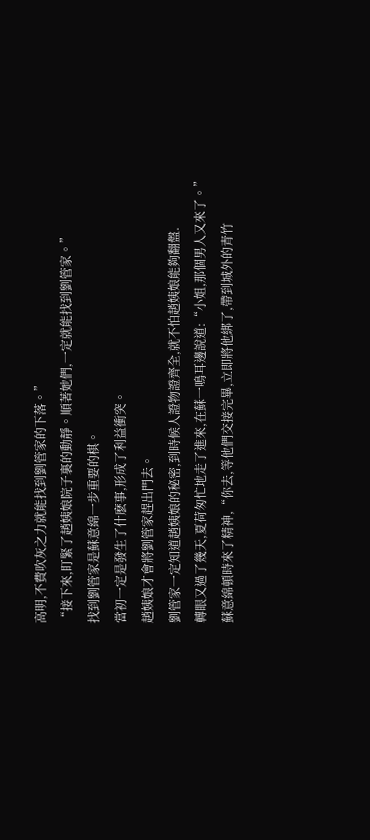高明,不費吹灰之力就能找到劉管家的下落。”
“接下來,盯緊了趙姨娘院子裏的動靜。順著她們,一定就能找到劉管家。”
找到劉管家是蘇意綿一步重要的棋。
當初一定是發生了什麽事,形成了利益衝突。
趙姨娘才會將劉管家趕出門去。
劉管家一定知道趙姨娘的秘密,到時候人證物證齊全,就不怕趙姨娘能夠翻盤.
轉眼又過了幾天,夏荷匆忙地走了進來,在蘇一鳴耳邊說道:“小姐,那個男人又來了。”
蘇意綿頓時來了精神,“你去,等他們交接完畢,立即將他綁了,帶到城外的青竹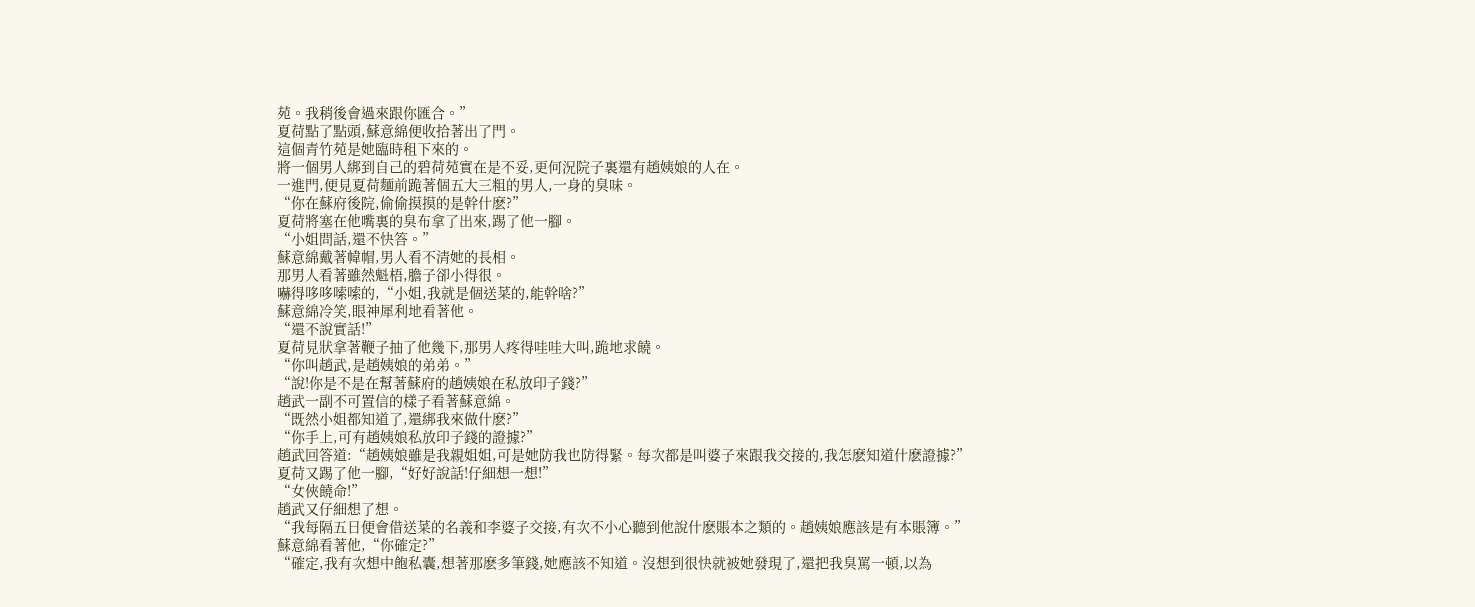苑。我稍後會過來跟你匯合。”
夏荷點了點頭,蘇意綿便收拾著出了門。
這個青竹苑是她臨時租下來的。
將一個男人綁到自己的碧荷苑實在是不妥,更何況院子裏還有趙姨娘的人在。
一進門,便見夏荷麵前跪著個五大三粗的男人,一身的臭味。
“你在蘇府後院,偷偷摸摸的是幹什麽?”
夏荷將塞在他嘴裏的臭布拿了出來,踢了他一腳。
“小姐問話,還不快答。”
蘇意綿戴著幃帽,男人看不清她的長相。
那男人看著雖然魁梧,膽子卻小得很。
嚇得哆哆嗦嗦的,“小姐,我就是個送菜的,能幹啥?”
蘇意綿冷笑,眼神犀利地看著他。
“還不說實話!”
夏荷見狀拿著鞭子抽了他幾下,那男人疼得哇哇大叫,跪地求饒。
“你叫趙武,是趙姨娘的弟弟。”
“說!你是不是在幫著蘇府的趙姨娘在私放印子錢?”
趙武一副不可置信的樣子看著蘇意綿。
“既然小姐都知道了,還綁我來做什麽?”
“你手上,可有趙姨娘私放印子錢的證據?”
趙武回答道:“趙姨娘雖是我親姐姐,可是她防我也防得緊。每次都是叫婆子來跟我交接的,我怎麽知道什麽證據?”
夏荷又踢了他一腳,“好好說話!仔細想一想!”
“女俠饒命!”
趙武又仔細想了想。
“我每隔五日便會借送菜的名義和李婆子交接,有次不小心聽到他說什麽賬本之類的。趙姨娘應該是有本賬簿。”
蘇意綿看著他,“你確定?”
“確定,我有次想中飽私囊,想著那麽多筆錢,她應該不知道。沒想到很快就被她發現了,還把我臭罵一頓,以為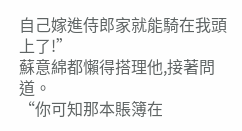自己嫁進侍郎家就能騎在我頭上了!”
蘇意綿都懶得搭理他,接著問道。
“你可知那本賬簿在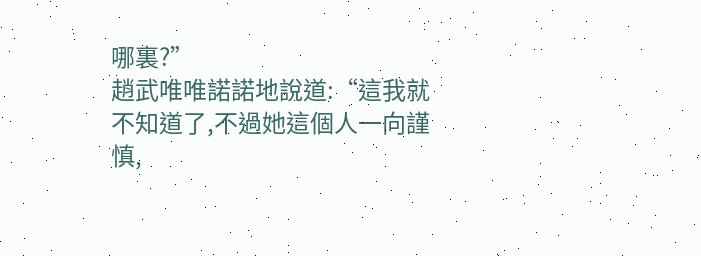哪裏?”
趙武唯唯諾諾地說道:“這我就不知道了,不過她這個人一向謹慎,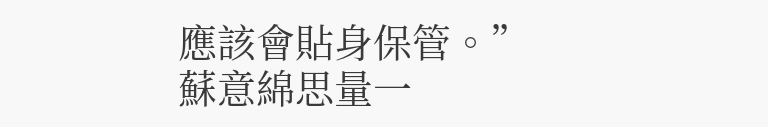應該會貼身保管。”
蘇意綿思量一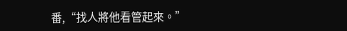番,“找人將他看管起來。”